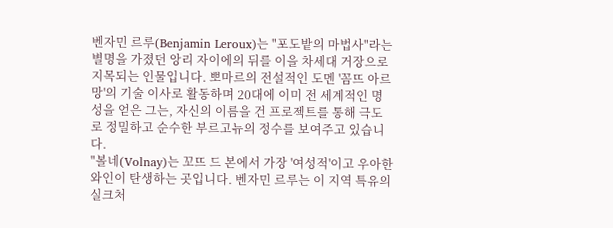벤자민 르루(Benjamin Leroux)는 "포도밭의 마법사"라는 별명을 가졌던 앙리 자이에의 뒤를 이을 차세대 거장으로 지목되는 인물입니다. 뽀마르의 전설적인 도멘 '꼼뜨 아르망'의 기술 이사로 활동하며 20대에 이미 전 세계적인 명성을 얻은 그는, 자신의 이름을 건 프로젝트를 통해 극도로 정밀하고 순수한 부르고뉴의 정수를 보여주고 있습니다.
"볼네(Volnay)는 꼬뜨 드 본에서 가장 '여성적'이고 우아한 와인이 탄생하는 곳입니다. 벤자민 르루는 이 지역 특유의 실크처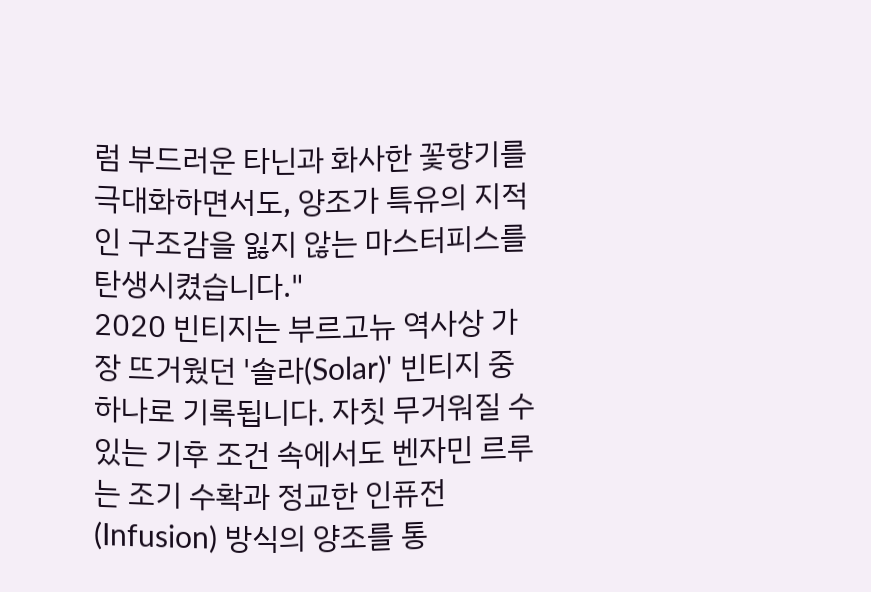럼 부드러운 타닌과 화사한 꽃향기를 극대화하면서도, 양조가 특유의 지적인 구조감을 잃지 않는 마스터피스를 탄생시켰습니다."
2020 빈티지는 부르고뉴 역사상 가장 뜨거웠던 '솔라(Solar)' 빈티지 중 하나로 기록됩니다. 자칫 무거워질 수 있는 기후 조건 속에서도 벤자민 르루는 조기 수확과 정교한 인퓨전(Infusion) 방식의 양조를 통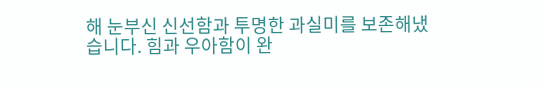해 눈부신 신선함과 투명한 과실미를 보존해냈습니다. 힘과 우아함이 완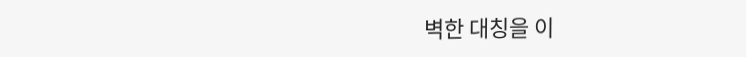벽한 대칭을 이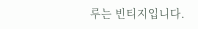루는 빈티지입니다.